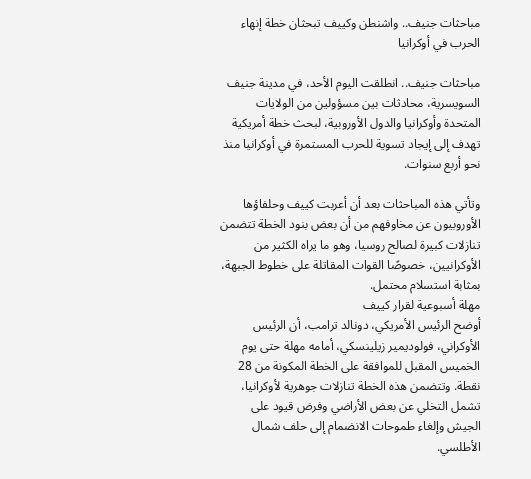مباحثات جنيف.. واشنطن وكييف تبحثان خطة إنهاء الحرب في أوكرانيا

مباحثات جنيف.. انطلقت اليوم الأحد، في مدينة جنيف السويسرية، محادثات بين مسؤولين من الولايات المتحدة وأوكرانيا والدول الأوروبية، لبحث خطة أمريكية تهدف إلى إيجاد تسوية للحرب المستمرة في أوكرانيا منذ نحو أربع سنوات.

وتأتي هذه المباحثات بعد أن أعربت كييف وحلفاؤها الأوروبيون عن مخاوفهم من أن بعض بنود الخطة تتضمن تنازلات كبيرة لصالح روسيا، وهو ما يراه الكثير من الأوكرانيين، خصوصًا القوات المقاتلة على خطوط الجبهة، بمثابة استسلام محتمل.
مهلة أسبوعية لقرار كييف
أوضح الرئيس الأمريكي، دونالد ترامب، أن الرئيس الأوكراني، فولوديمير زيلينسكي، أمامه مهلة حتى يوم الخميس المقبل للموافقة على الخطة المكونة من 28 نقطة. وتتضمن هذه الخطة تنازلات جوهرية لأوكرانيا، تشمل التخلي عن بعض الأراضي وفرض قيود على الجيش وإلغاء طموحات الانضمام إلى حلف شمال الأطلسي.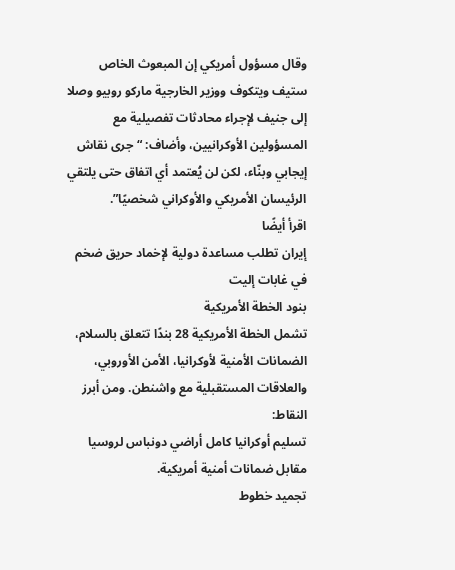وقال مسؤول أمريكي إن المبعوث الخاص ستيف ويتكوف ووزير الخارجية ماركو روبيو وصلا إلى جنيف لإجراء محادثات تفصيلية مع المسؤولين الأوكرانيين، وأضاف: “جرى نقاش إيجابي وبنّاء، لكن لن يُعتمد أي اتفاق حتى يلتقي الرئيسان الأمريكي والأوكراني شخصيًا”.
اقرأ أيضًا
إيران تطلب مساعدة دولية لإخماد حريق ضخم في غابات إليت
بنود الخطة الأمريكية
تشمل الخطة الأمريكية 28 بندًا تتعلق بالسلام، الضمانات الأمنية لأوكرانيا، الأمن الأوروبي، والعلاقات المستقبلية مع واشنطن. ومن أبرز النقاط:
تسليم أوكرانيا كامل أراضي دونباس لروسيا مقابل ضمانات أمنية أمريكية.
تجميد خطوط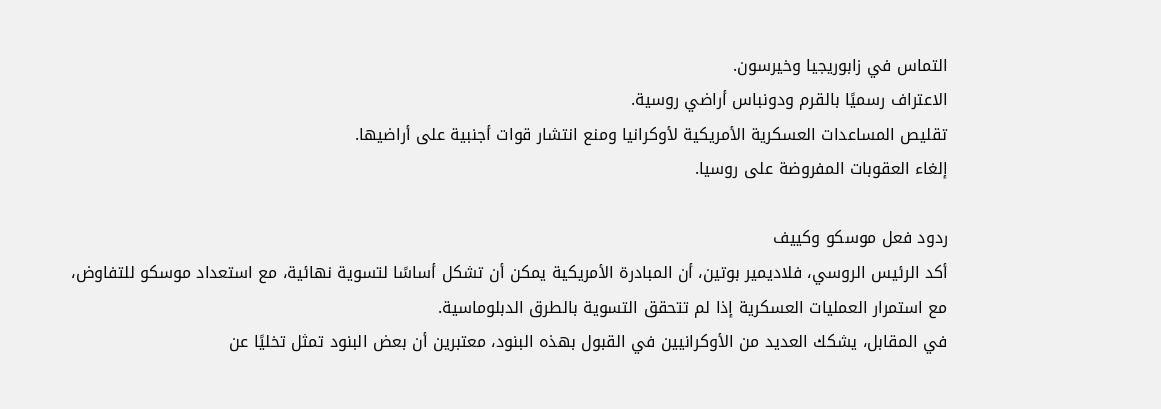التماس في زابوريجيا وخيرسون.
الاعتراف رسميًا بالقرم ودونباس أراضي روسية.
تقليص المساعدات العسكرية الأمريكية لأوكرانيا ومنع انتشار قوات أجنبية على أراضيها.
إلغاء العقوبات المفروضة على روسيا.

ردود فعل موسكو وكييف
أكد الرئيس الروسي، فلاديمير بوتين، أن المبادرة الأمريكية يمكن أن تشكل أساسًا لتسوية نهائية، مع استعداد موسكو للتفاوض، مع استمرار العمليات العسكرية إذا لم تتحقق التسوية بالطرق الدبلوماسية.
في المقابل، يشكك العديد من الأوكرانيين في القبول بهذه البنود، معتبرين أن بعض البنود تمثل تخليًا عن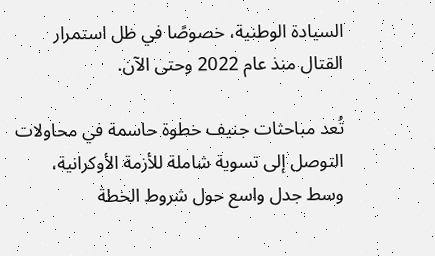السيادة الوطنية، خصوصًا في ظل استمرار القتال منذ عام 2022 وحتى الآن.

تُعد مباحثات جنيف خطوة حاسمة في محاولات التوصل إلى تسوية شاملة للأزمة الأوكرانية، وسط جدل واسع حول شروط الخطة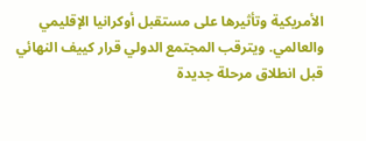الأمريكية وتأثيرها على مستقبل أوكرانيا الإقليمي والعالمي. ويترقب المجتمع الدولي قرار كييف النهائي قبل انطلاق مرحلة جديدة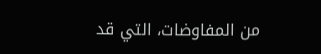من المفاوضات، التي قد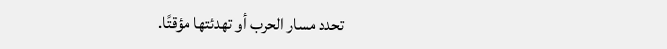تحدد مسار الحرب أو تهدئتها مؤقتًا.